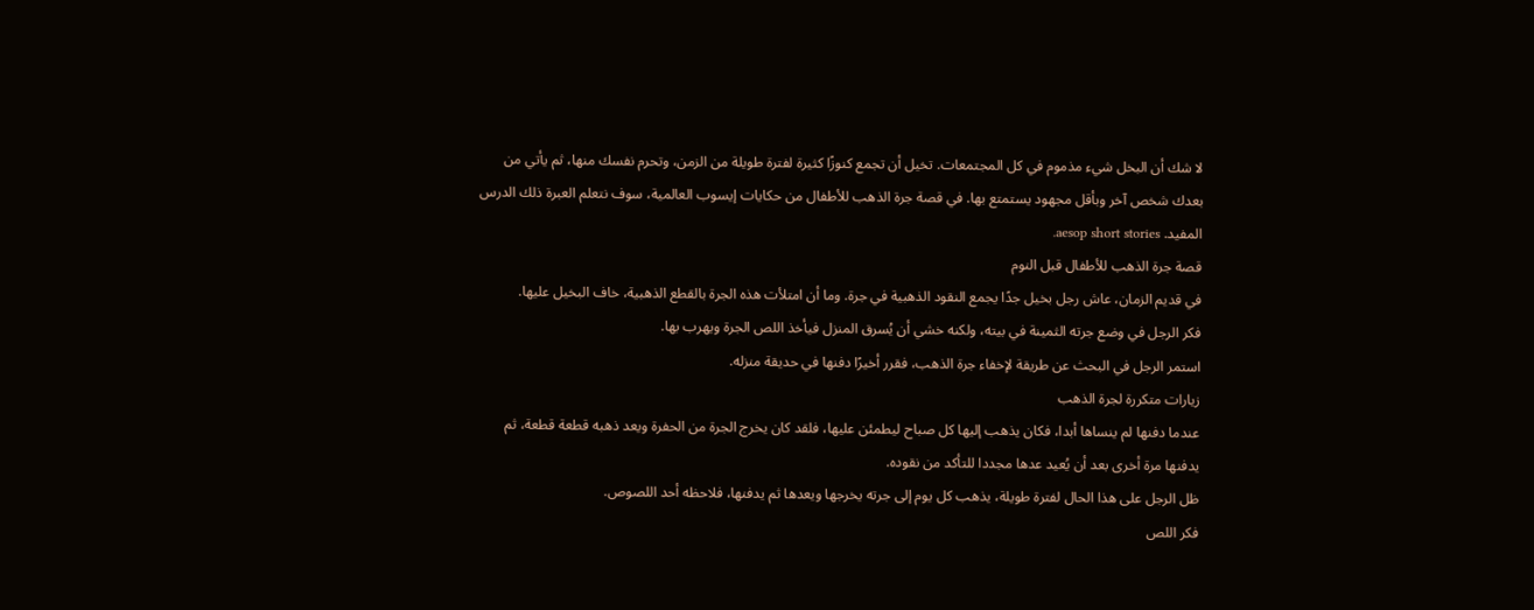لا شك أن البخل شيء مذموم في كل المجتمعات. تخيل أن تجمع كنوزًا كثيرة لفترة طويلة من الزمن، وتحرم نفسك منها، ثم يأتي من بعدك شخص آخر وبأقل مجهود يستمتع بها. في قصة جرة الذهب للأطفال من حكايات إيسوب العالمية، سوف نتعلم العبرة ذلك الدرس المفيد. aesop short stories.
قصة جرة الذهب للأطفال قبل النوم
في قديم الزمان، عاش رجل بخيل جدًا يجمع النقود الذهبية في جرة. وما أن امتلأت هذه الجرة بالقطع الذهبية، خاف البخيل عليها.
فكر الرجل في وضع جرته الثمينة في بيته، ولكنه خشي أن يُسرق المنزل فيأخذ اللص الجرة ويهرب بها.
استمر الرجل في البحث عن طريقة لإخفاء جرة الذهب، فقرر أخيرًا دفنها في حديقة منزله.
زيارات متكررة لجرة الذهب
عندما دفنها لم ينساها أبدا، فكان يذهب إليها كل صباح ليطمئن عليها، فلقد كان يخرج الجرة من الحفرة ويعد ذهبه قطعة قطعة، ثم يدفنها مرة أخرى بعد أن يُعيد عدها مجددا للتأكد من نقوده.
ظل الرجل على هذا الحال لفترة طويلة، يذهب كل يوم إلى جرته يخرجها ويعدها ثم يدفنها، فلاحظه أحد اللصوص.
فكر اللص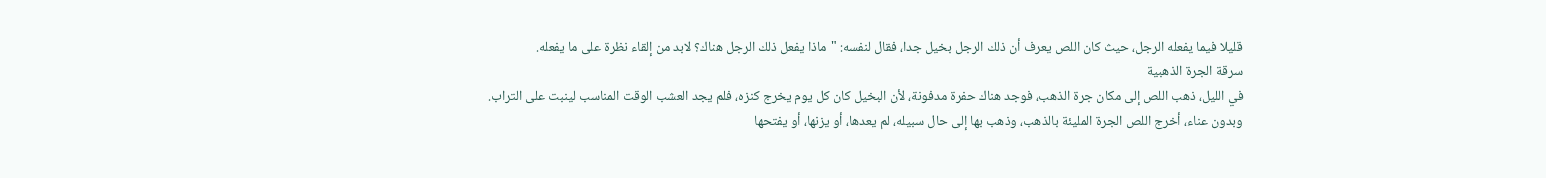قليلا فيما يفعله الرجل، حيث كان اللص يعرف أن ذلك الرجل بخيل جدا، فقال لنفسه: "ماذا يفعل ذلك الرجل هناك؟ لابد من إلقاء نظرة على ما يفعله.
سرقة الجرة الذهبية
في الليل، ذهب اللص إلى مكان جرة الذهب، فوجد هناك حفرة مدفونة، لأن البخيل كان كل يوم يخرج كنزه، فلم يجد العشب الوقت المناسب لينبت على التراب.
وبدون عناء، أخرج اللص الجرة المليئة بالذهب، وذهب بها إلى حال سبيله، لم يعدها، أو يزنها، أو يفتحها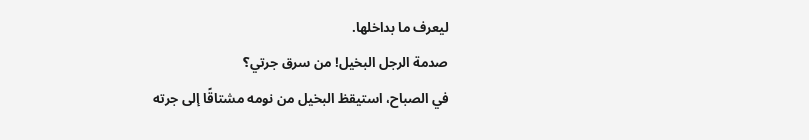ليعرف ما بداخلها.
صدمة الرجل البخيل! من سرق جرتي؟
في الصباح، استيقظ البخيل من نومه مشتاقًا إلى جرته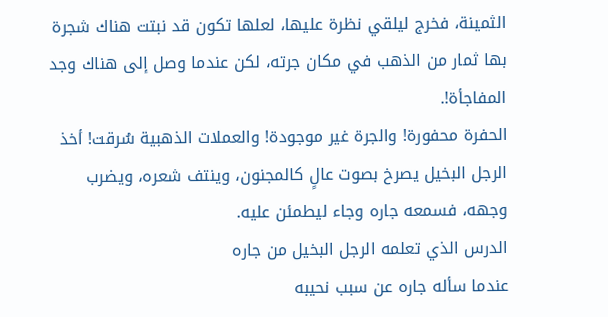الثمينة، فخرج ليلقي نظرة عليها، لعلها تكون قد نبتت هناك شجرة بها ثمار من الذهب في مكان جرته، لكن عندما وصل إلى هناك وجد المفاجأة!.
الحفرة محفورة! والجرة غير موجودة! والعملات الذهبية سُرقت! أخذ الرجل البخيل يصرخ بصوت عالٍ كالمجنون، وينتف شعره، ويضرب وجهه، فسمعه جاره وجاء ليطمئن عليه.
الدرس الذي تعلمه الرجل البخيل من جاره
عندما سأله جاره عن سبب نحيبه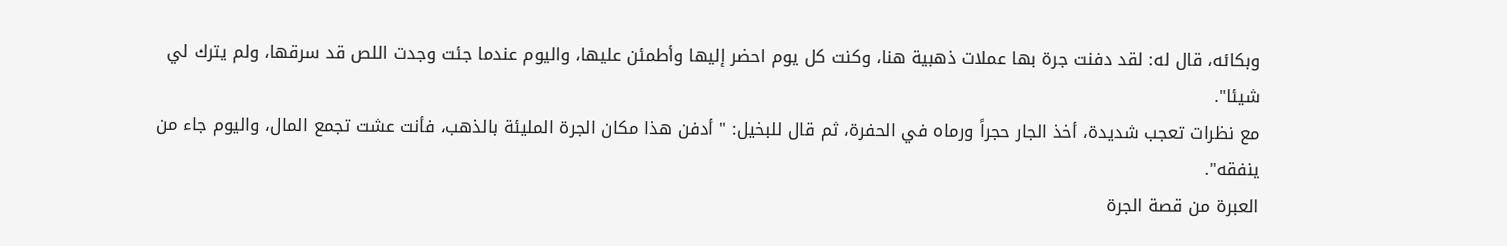وبكائه، قال له: لقد دفنت جرة بها عملات ذهبية هنا، وكنت كل يوم احضر إليها وأطمئن عليها، واليوم عندما جئت وجدت اللص قد سرقها، ولم يترك لي شيئا".
مع نظرات تعجب شديدة، أخذ الجار حجراً ورماه في الحفرة، ثم قال للبخيل: " أدفن هذا مكان الجرة المليئة بالذهب، فأنت عشت تجمع المال، واليوم جاء من ينفقه".
العبرة من قصة الجرة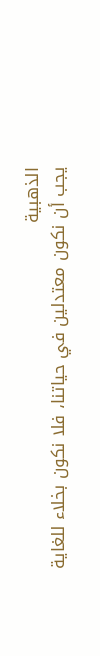الذهبية
يجب أن نكون معتدلين في حياتنا، فلا نكون بخلاء للغاية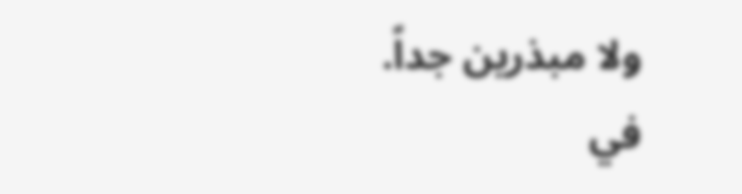ولا مبذرين جداً. في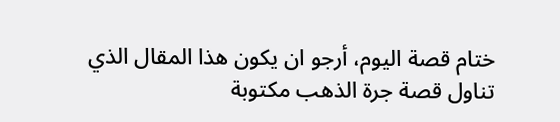ختام قصة اليوم، أرجو ان يكون هذا المقال الذي تناول قصة جرة الذهب مكتوبة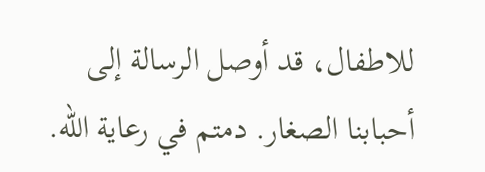للاطفال، قد أوصل الرسالة إلى أحبابنا الصغار. دمتم في رعاية الله.